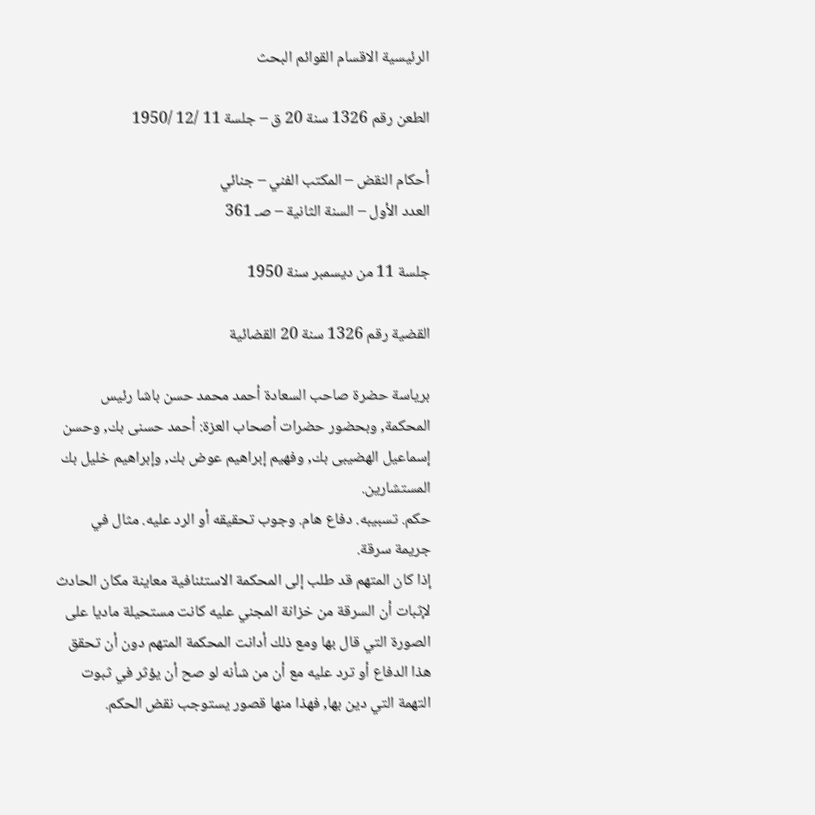الرئيسية الاقسام القوائم البحث

الطعن رقم 1326 سنة 20 ق – جلسة 11 /12 /1950

أحكام النقض – المكتب الفني – جنائي
العدد الأول – السنة الثانية – صـ 361

جلسة 11 من ديسمبر سنة 1950

القضية رقم 1326 سنة 20 القضائية

برياسة حضرة صاحب السعادة أحمد محمد حسن باشا رئيس المحكمة, وبحضور حضرات أصحاب العزة: أحمد حسنى بك, وحسن إسماعيل الهضيبى بك, وفهيم إبراهيم عوض بك, وإبراهيم خليل بك المستشارين.
حكم. تسبيبه. دفاع هام. وجوب تحقيقه أو الرد عليه. مثال في جريمة سرقة.
إذا كان المتهم قد طلب إلى المحكمة الاستئنافية معاينة مكان الحادث لإثبات أن السرقة من خزانة المجني عليه كانت مستحيلة ماديا على الصورة التي قال بها ومع ذلك أدانت المحكمة المتهم دون أن تحقق هذا الدفاع أو ترد عليه مع أن من شأنه لو صح أن يؤثر في ثبوت التهمة التي دين بها, فهذا منها قصور يستوجب نقض الحكم.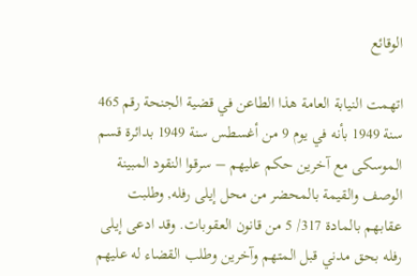الوقائع

اتهمت النيابة العامة هذا الطاعن في قضية الجنحة رقم 465 سنة 1949 بأنه في يوم 9 من أغسطس سنة 1949 بدائرة قسم الموسكى مع آخرين حكم عليهم – سرقوا النقود المبينة الوصف والقيمة بالمحضر من محل إيلى رفله, وطلبت عقابهم بالمادة 317/ 5 من قانون العقوبات. وقد ادعى إيلى رفله بحق مدني قبل المتهم وآخرين وطلب القضاء له عليهم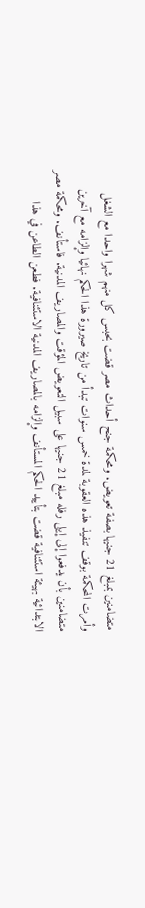متضامنين بمبلغ 21 جنيها بصفة تعويض. ومحكمة جنح أحداث مصر قضت بحبس كل منهم شهرا واحدا مع الشغل وأمرت المحكمة بوقف تنفيذ هذه العقوبة لمدة خمس سنوات تبدأ من تاريخ صيرورة هذا الحكم نهائيا وإلزامه مع آخرين متضامنين بأن يدفعوا إلى إيلى رفله مبلغ 21 جنيها على سبيل التعويض المؤقت والمصاريف المدنية. فاستأنف. ومحكمة مصر الابتدائية بهيئة استئنافية قضت بتأييد الحكم المستأنف وإلزامه بالمصاريف المدنية الاستئنافية. فطعن الطاعن في هذا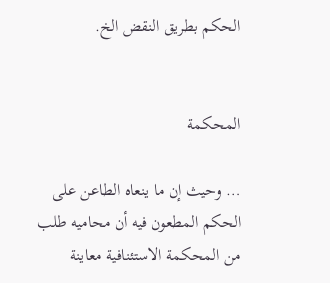الحكم بطريق النقض الخ.


المحكمة

… وحيث إن ما ينعاه الطاعن على الحكم المطعون فيه أن محاميه طلب من المحكمة الاستئنافية معاينة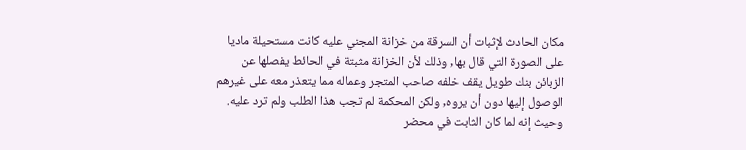مكان الحادث لإثبات أن السرقة من خزانة المجني عليه كانت مستحيلة ماديا على الصورة التي قال بها, وذلك لأن الخزانة مثبتة في الحائط يفصلها عن الزبائن بنك طويل يقف خلفه صاحب المتجر وعماله مما يتعذر معه على غيرهم الوصول إليها دون أن يروه, ولكن المحكمة لم تجب هذا الطلب ولم ترد عليه.
وحيث إنه لما كان الثابت في محضر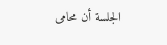الجلسة أن محامى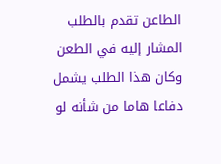الطاعن تقدم بالطلب المشار إليه في الطعن وكان هذا الطلب يشمل دفاعا هاما من شأنه لو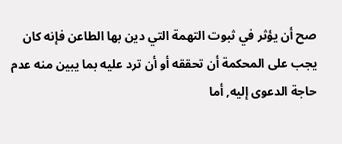صح أن يؤثر في ثبوت التهمة التي دين بها الطاعن فإنه كان يجب على المحكمة أن تحققه أو أن ترد عليه بما يبين منه عدم حاجة الدعوى إليه, أما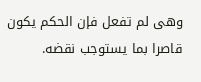وهى لم تفعل فإن الحكم يكون قاصرا بما يستوجب نقضه.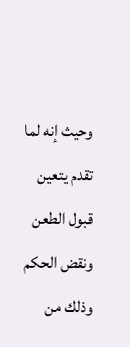وحيث إنه لما تقدم يتعين قبول الطعن ونقض الحكم وذلك من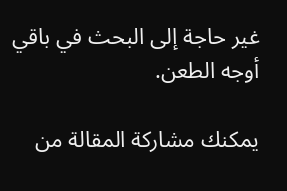غير حاجة إلى البحث في باقي أوجه الطعن.

يمكنك مشاركة المقالة من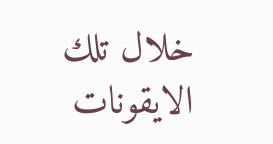خلال تلك الايقونات